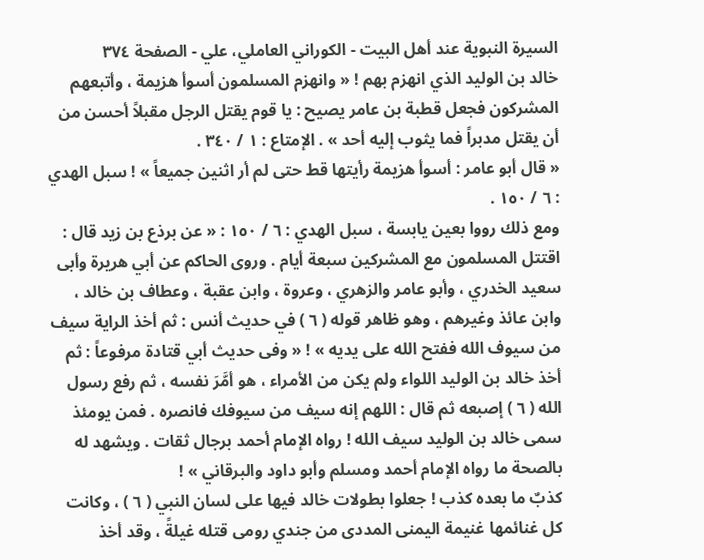السيرة النبوية عند أهل البيت - الكوراني العاملي، علي - الصفحة ٣٧٤
خالد بن الوليد الذي انهزم بهم ! « وانهزم المسلمون أسوأ هزيمة ، وأتبعهم المشركون فجعل قطبة بن عامر يصيح : يا قوم يقتل الرجل مقبلاً أحسن من أن يقتل مدبراً فما يثوب إليه أحد » . الإمتاع : ١ / ٣٤٠ .
« قال أبو عامر : أسوأ هزيمة رأيتها قط حتى لم أر اثنين جميعاً » ! سبل الهدي : ٦ / ١٥٠ .
ومع ذلك رووا بعين يابسة ، سبل الهدي : ٦ / ١٥٠ : « عن برذع بن زيد قال : اقتتل المسلمون مع المشركين سبعة أيام . وروى الحاكم عن أبي هريرة وأبى سعيد الخدري ، وأبو عامر والزهري ، وعروة ، وابن عقبة ، وعطاف بن خالد ، وابن عائذ وغيرهم ، وهو ظاهر قوله ( ٦ ) في حديث أنس : ثم أخذ الراية سيف من سيوف الله ففتح الله على يديه » ! « وفى حديث أبي قتادة مرفوعاً : ثم أخذ خالد بن الوليد اللواء ولم يكن من الأمراء ، هو أمَّرَ نفسه ، ثم رفع رسول الله ( ٦ ) إصبعه ثم قال : اللهم إنه سيف من سيوفك فانصره . فمن يومئذ سمى خالد بن الوليد سيف الله ! رواه الإمام أحمد برجال ثقات . ويشهد له بالصحة ما رواه الإمام أحمد ومسلم وأبو داود والبرقاني » !
كذبٌ ما بعده كذب ! جعلوا بطولات خالد فيها على لسان النبي ( ٦ ) ، وكانت كل غنائمها غنيمة اليمنى المددى من جندي رومى قتله غيلةً ، وقد أخذ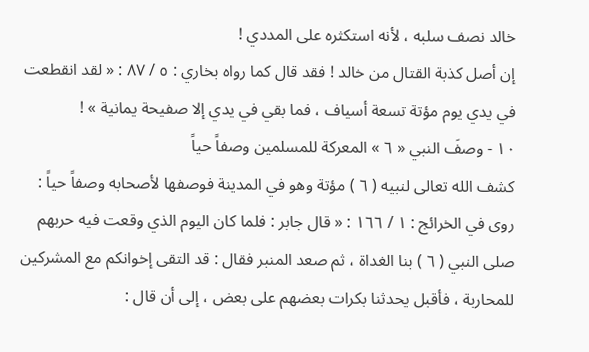خالد نصف سلبه ، لأنه استكثره على المددي !
إن أصل كذبة القتال من خالد ! فقد قال كما رواه بخاري : ٥ / ٨٧ : « لقد انقطعت في يدي يوم مؤتة تسعة أسياف ، فما بقي في يدي إلا صفيحة يمانية » !
١٠ - وصفَ النبي « ٦ » المعركة للمسلمين وصفاً حياً
كشف الله تعالى لنبيه ( ٦ ) مؤتة وهو في المدينة فوصفها لأصحابه وصفاً حياً :
روى في الخرائج : ١ / ١٦٦ : « قال جابر : فلما كان اليوم الذي وقعت فيه حربهم صلى النبي ( ٦ ) بنا الغداة ، ثم صعد المنبر فقال : قد التقى إخوانكم مع المشركين للمحاربة ، فأقبل يحدثنا بكرات بعضهم على بعض ، إلى أن قال :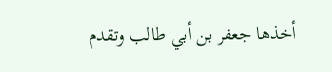أخذها جعفر بن أبي طالب وتقدم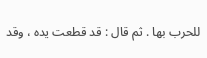للحرب بها . ثم قال : قد قطعت يده ، وقد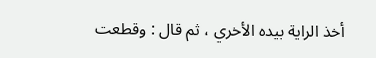أخذ الراية بيده الأخري ، ثم قال : وقطعت